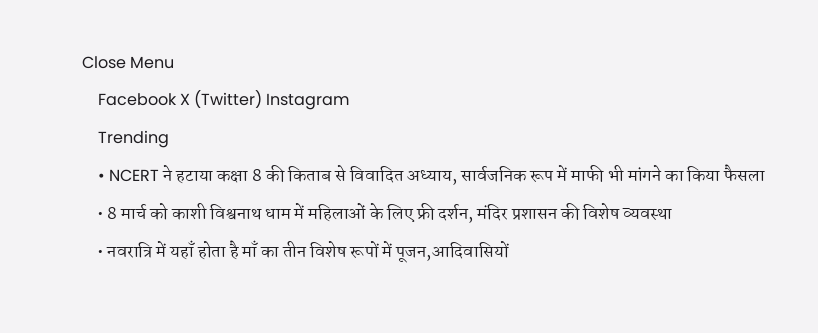Close Menu
    Facebook X (Twitter) Instagram
    Trending
    • NCERT ने हटाया कक्षा 8 की किताब से विवादित अध्याय, सार्वजनिक रूप में माफी भी मांगने का किया फैसला
    • 8 मार्च को काशी विश्वनाथ धाम में महिलाओं के लिए फ्री दर्शन, मंदिर प्रशासन की विशेष व्यवस्था
    • नवरात्रि में यहाँ होता है माँ का तीन विशेष रूपों में पूजन,आदिवासियों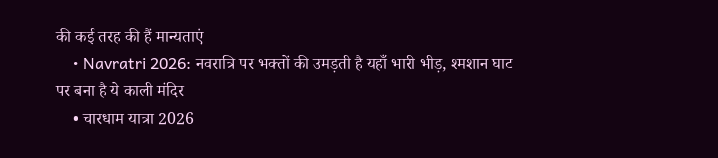की कई तरह की हैं मान्यताएं
    • Navratri 2026: नवरात्रि पर भक्तों की उमड़ती है यहाँ भारी भीड़, श्मशान घाट पर बना है ये काली मंदिर
    • चारधाम यात्रा 2026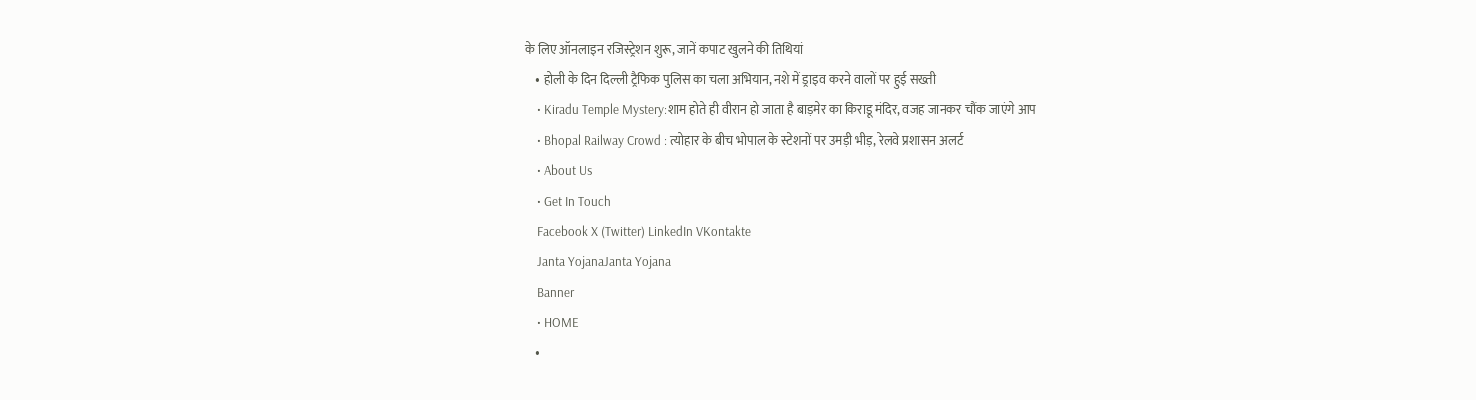के लिए ऑनलाइन रजिस्ट्रेशन शुरू, जानें कपाट खुलने की तिथियां
    • होली के दिन दिल्ली ट्रैफिक पुलिस का चला अभियान, नशे में ड्राइव करने वालों पर हुई सख्ती
    • Kiradu Temple Mystery:शाम होते ही वीरान हो जाता है बाड़मेर का किराडू मंदिर, वजह जानकर चौंक जाएंगे आप
    • Bhopal Railway Crowd : त्योहार के बीच भोपाल के स्टेशनों पर उमड़ी भीड़, रेलवे प्रशासन अलर्ट
    • About Us
    • Get In Touch
    Facebook X (Twitter) LinkedIn VKontakte
    Janta YojanaJanta Yojana
    Banner
    • HOME
    •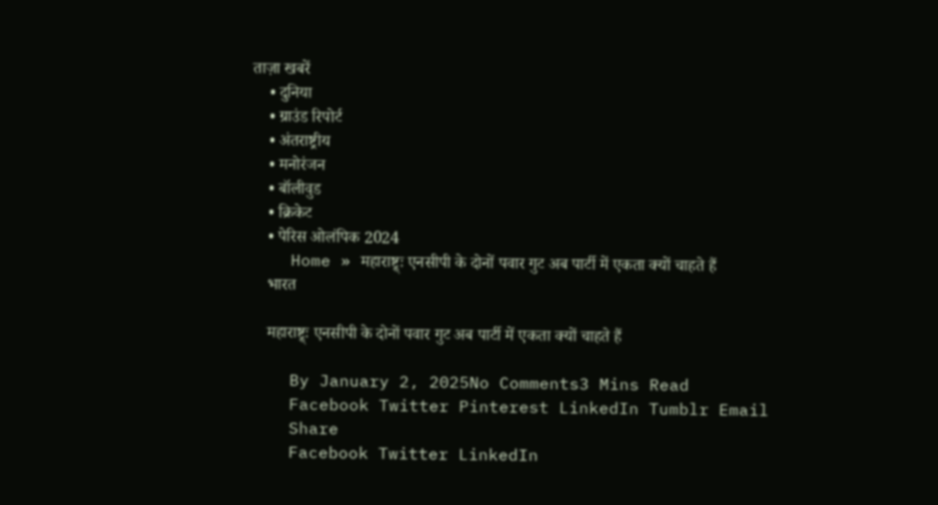ताज़ा खबरें
    • दुनिया
    • ग्राउंड रिपोर्ट
    • अंतराष्ट्रीय
    • मनोरंजन
    • बॉलीवुड
    • क्रिकेट
    • पेरिस ओलंपिक 2024
    Home » महाराष्ट्र्ः एनसीपी के दोनों पवार गुट अब पार्टी में एकता क्यों चाहते हैं
    भारत

    महाराष्ट्र्ः एनसीपी के दोनों पवार गुट अब पार्टी में एकता क्यों चाहते हैं

    By January 2, 2025No Comments3 Mins Read
    Facebook Twitter Pinterest LinkedIn Tumblr Email
    Share
    Facebook Twitter LinkedIn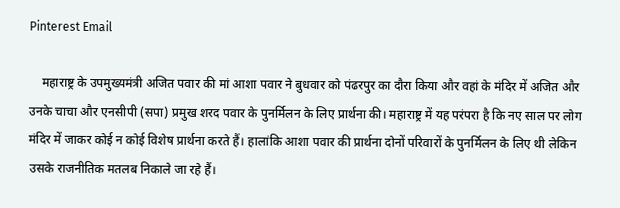Pinterest Email

    महाराष्ट्र के उपमुख्यमंत्री अजित पवार की मां आशा पवार ने बुधवार को पंढरपुर का दौरा किया और वहां के मंदिर में अजित और उनके चाचा और एनसीपी (सपा) प्रमुख शरद पवार के पुनर्मिलन के लिए प्रार्थना की। महाराष्ट्र में यह परंपरा है कि नए साल पर लोग मंदिर में जाकर कोई न कोई विशेष प्रार्थना करते हैं। हालांकि आशा पवार की प्रार्थना दोनों परिवारों के पुनर्मिलन के लिए थी लेकिन उसके राजनीतिक मतलब निकाले जा रहे हैं।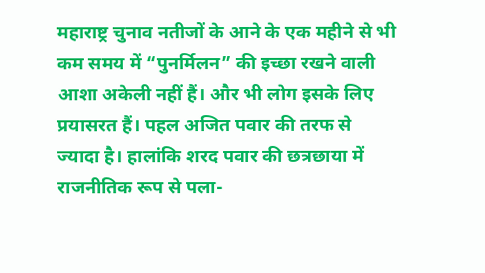महाराष्ट्र चुनाव नतीजों के आने के एक महीने से भी कम समय में “पुनर्मिलन” की इच्छा रखने वाली आशा अकेली नहीं हैं। और भी लोग इसके लिए प्रयासरत हैं। पहल अजित पवार की तरफ से ज्यादा है। हालांकि शरद पवार की छत्रछाया में राजनीतिक रूप से पला-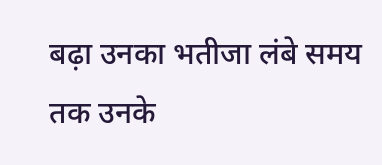बढ़ा उनका भतीजा लंबे समय तक उनके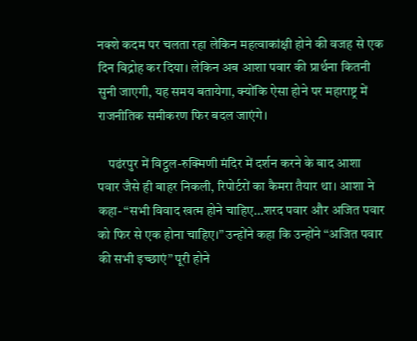नक्शे कदम पर चलता रहा लेकिन महत्वाकांक्षी होने की वजह से एक दिन विद्रोह कर दिया। लेकिन अब आशा पवार की प्रार्थना कितनी सुनी जाएगी, यह समय बतायेगा, क्योंकि ऐसा होने पर महाराष्ट्र में राजनीतिक समीकरण फिर बदल जाएंगे।

    पढंरपुर में विट्ठल-रुक्मिणी मंदिर में दर्शन करने के बाद आशा पवार जैसे ही बाहर निकली, रिपोर्टरों का कैमरा तैयार था। आशा ने कहा- “सभी विवाद खत्म होने चाहिए…शरद पवार और अजित पवार को फिर से एक होना चाहिए।” उन्होंने कहा कि उन्होंने “अजित पवार की सभी इच्छाएं” पूरी होने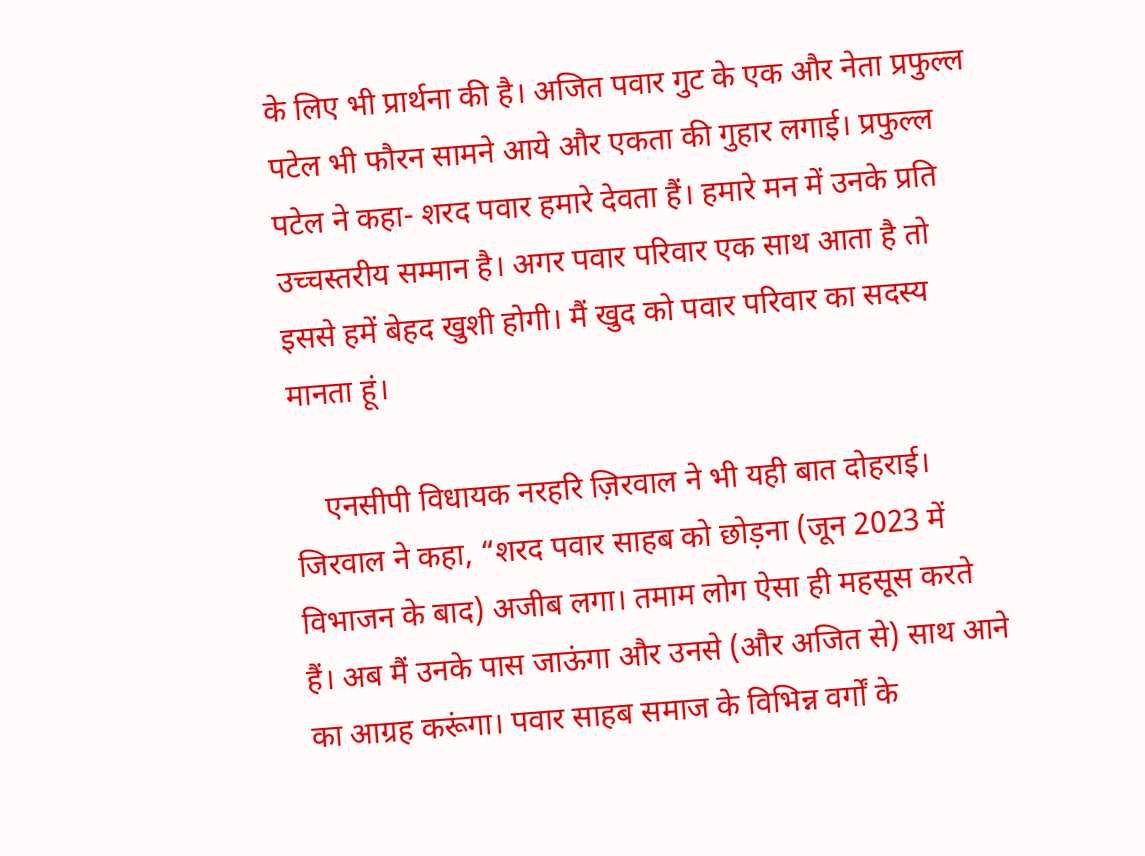के लिए भी प्रार्थना की है। अजित पवार गुट के एक और नेता प्रफुल्ल पटेल भी फौरन सामने आये और एकता की गुहार लगाई। प्रफुल्ल पटेल ने कहा- शरद पवार हमारे देवता हैं। हमारे मन में उनके प्रति उच्चस्तरीय सम्मान है। अगर पवार परिवार एक साथ आता है तो इससे हमें बेहद खुशी होगी। मैं खुद को पवार परिवार का सदस्य मानता हूं।

    एनसीपी विधायक नरहरि ज़िरवाल ने भी यही बात दोहराई। जिरवाल ने कहा, “शरद पवार साहब को छोड़ना (जून 2023 में विभाजन के बाद) अजीब लगा। तमाम लोग ऐसा ही महसूस करते हैं। अब मैं उनके पास जाऊंगा और उनसे (और अजित से) साथ आने का आग्रह करूंगा। पवार साहब समाज के विभिन्न वर्गों के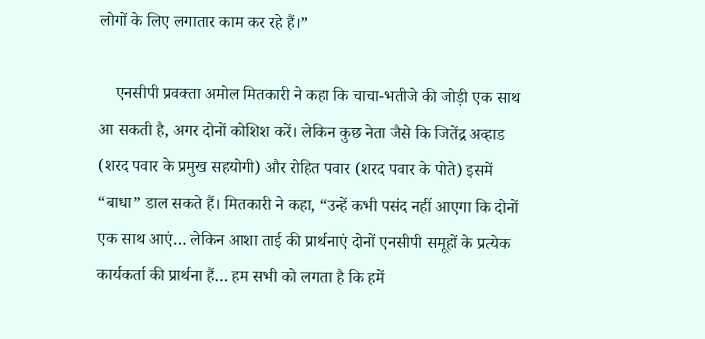लोगों के लिए लगातार काम कर रहे हैं।”

    एनसीपी प्रवक्ता अमोल मितकारी ने कहा कि चाचा-भतीजे की जोड़ी एक साथ आ सकती है, अगर दोनों कोशिश करें। लेकिन कुछ नेता जैसे कि जितेंद्र अव्हाड (शरद पवार के प्रमुख सहयोगी) और रोहित पवार (शरद पवार के पोते) इसमें “बाधा” डाल सकते हैं। मितकारी ने कहा, “उन्हें कभी पसंद नहीं आएगा कि दोनों एक साथ आएं… लेकिन आशा ताई की प्रार्थनाएं दोनों एनसीपी समूहों के प्रत्येक कार्यकर्ता की प्रार्थना हैं… हम सभी को लगता है कि हमें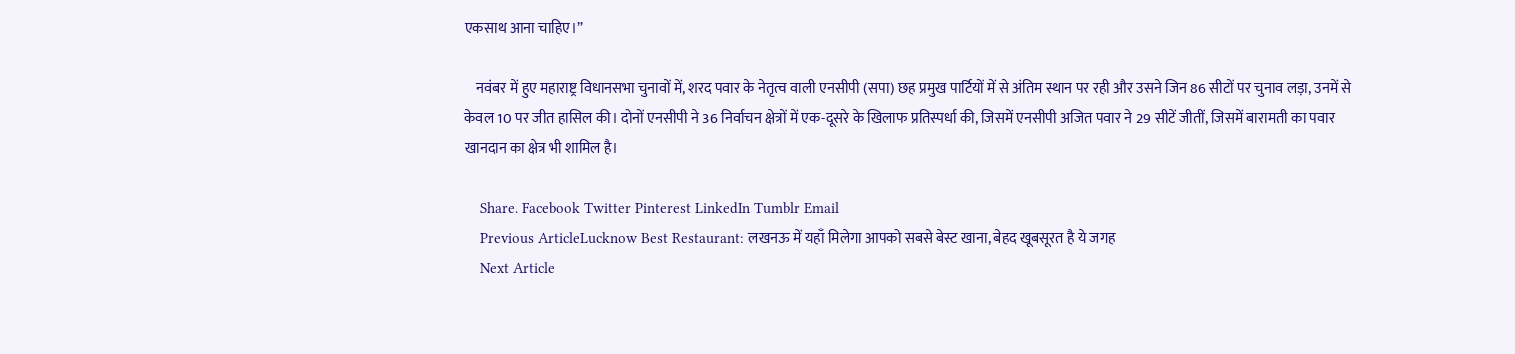एकसाथ आना चाहिए।”

    नवंबर में हुए महाराष्ट्र विधानसभा चुनावों में, शरद पवार के नेतृत्व वाली एनसीपी (सपा) छह प्रमुख पार्टियों में से अंतिम स्थान पर रही और उसने जिन 86 सीटों पर चुनाव लड़ा, उनमें से केवल 10 पर जीत हासिल की। दोनों एनसीपी ने 36 निर्वाचन क्षेत्रों में एक-दूसरे के खिलाफ प्रतिस्पर्धा की, जिसमें एनसीपी अजित पवार ने 29 सीटें जीतीं, जिसमें बारामती का पवार खानदान का क्षेत्र भी शामिल है।

    Share. Facebook Twitter Pinterest LinkedIn Tumblr Email
    Previous ArticleLucknow Best Restaurant: लखनऊ में यहाँ मिलेगा आपको सबसे बेस्ट खाना, बेहद खूबसूरत है ये जगह
    Next Article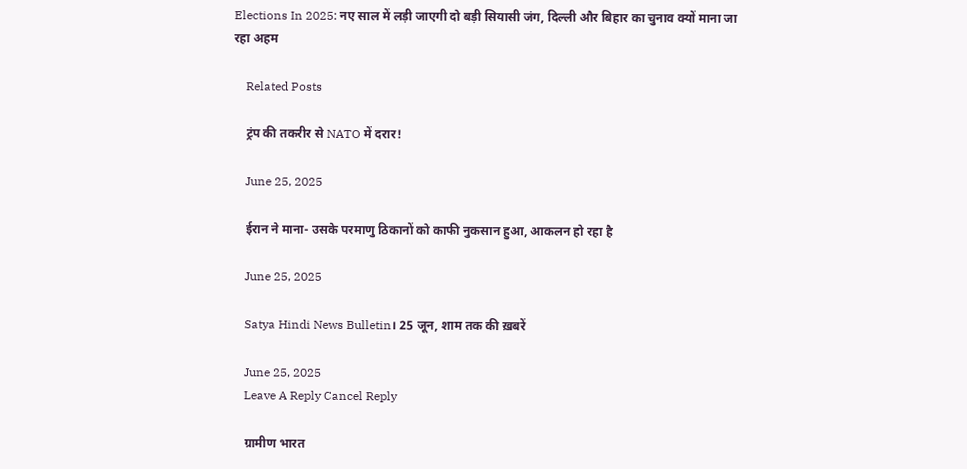Elections In 2025: नए साल में लड़ी जाएगी दो बड़ी सियासी जंग, दिल्ली और बिहार का चुनाव क्यों माना जा रहा अहम

    Related Posts

    ट्रंप की तकरीर से NATO में दरार!

    June 25, 2025

    ईरान ने माना- उसके परमाणु ठिकानों को काफी नुकसान हुआ, आकलन हो रहा है

    June 25, 2025

    Satya Hindi News Bulletin। 25 जून, शाम तक की ख़बरें

    June 25, 2025
    Leave A Reply Cancel Reply

    ग्रामीण भारत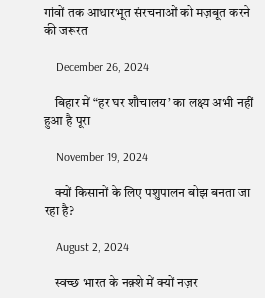गांवों तक आधारभूत संरचनाओं को मज़बूत करने की जरूरत

    December 26, 2024

    बिहार में “हर घर शौचालय’ का लक्ष्य अभी नहीं हुआ है पूरा

    November 19, 2024

    क्यों किसानों के लिए पशुपालन बोझ बनता जा रहा है?

    August 2, 2024

    स्वच्छ भारत के नक़्शे में क्यों नज़र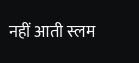नहीं आती स्लम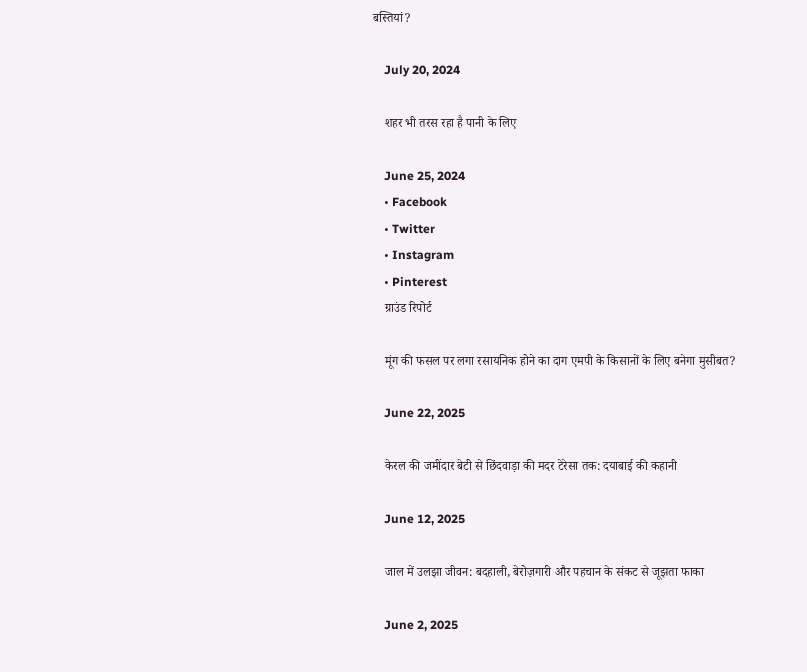बस्तियां?

    July 20, 2024

    शहर भी तरस रहा है पानी के लिए

    June 25, 2024
    • Facebook
    • Twitter
    • Instagram
    • Pinterest
    ग्राउंड रिपोर्ट

    मूंग की फसल पर लगा रसायनिक होने का दाग एमपी के किसानों के लिए बनेगा मुसीबत?

    June 22, 2025

    केरल की जमींदार बेटी से छिंदवाड़ा की मदर टेरेसा तक: दयाबाई की कहानी

    June 12, 2025

    जाल में उलझा जीवन: बदहाली, बेरोज़गारी और पहचान के संकट से जूझता फाका

    June 2, 2025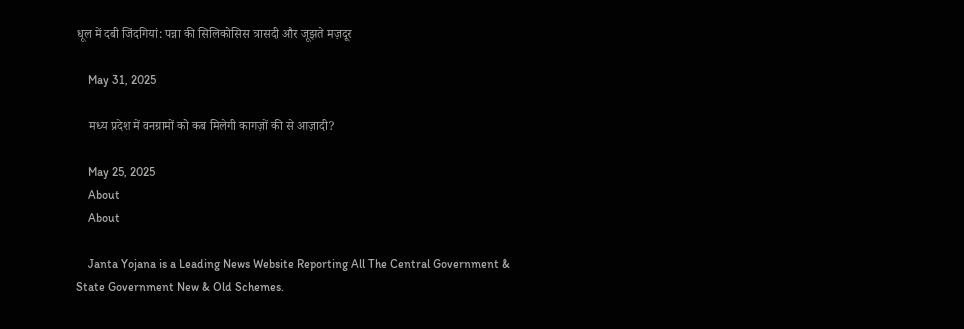धूल में दबी जिंदगियां: पन्ना की सिलिकोसिस त्रासदी और जूझते मज़दूर

    May 31, 2025

    मध्य प्रदेश में वनग्रामों को कब मिलेगी कागज़ों की से आज़ादी?

    May 25, 2025
    About
    About

    Janta Yojana is a Leading News Website Reporting All The Central Government & State Government New & Old Schemes.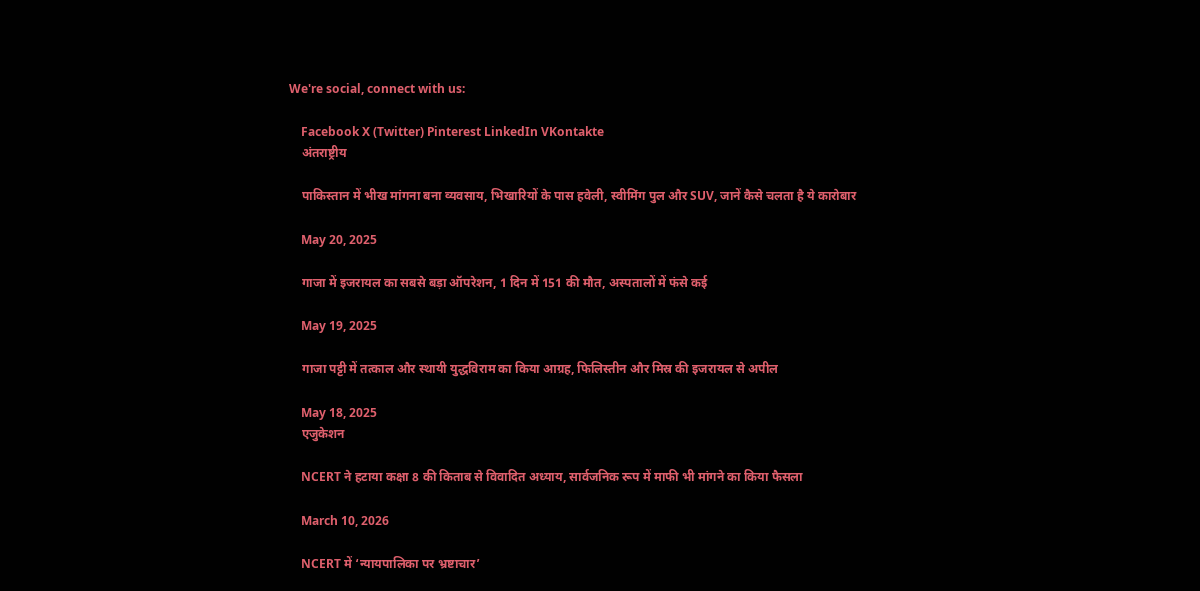We're social, connect with us:

    Facebook X (Twitter) Pinterest LinkedIn VKontakte
    अंतराष्ट्रीय

    पाकिस्तान में भीख मांगना बना व्यवसाय, भिखारियों के पास हवेली, स्वीमिंग पुल और SUV, जानें कैसे चलता है ये कारोबार

    May 20, 2025

    गाजा में इजरायल का सबसे बड़ा ऑपरेशन, 1 दिन में 151 की मौत, अस्पतालों में फंसे कई

    May 19, 2025

    गाजा पट्टी में तत्काल और स्थायी युद्धविराम का किया आग्रह, फिलिस्तीन और मिस्र की इजरायल से अपील

    May 18, 2025
    एजुकेशन

    NCERT ने हटाया कक्षा 8 की किताब से विवादित अध्याय, सार्वजनिक रूप में माफी भी मांगने का किया फैसला

    March 10, 2026

    NCERT में ‘न्यायपालिका पर भ्रष्टाचार’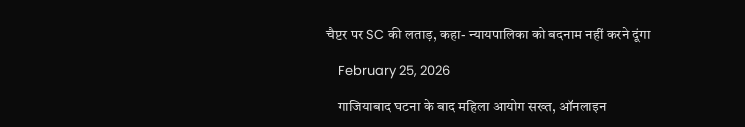चैप्टर पर SC की लताड़, कहा- न्यायपालिका को बदनाम नहीं करने दूंगा

    February 25, 2026

    गाजियाबाद घटना के बाद महिला आयोग सख्त, ऑनलाइन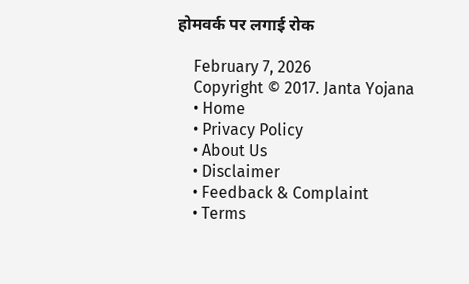होमवर्क पर लगाई रोक

    February 7, 2026
    Copyright © 2017. Janta Yojana
    • Home
    • Privacy Policy
    • About Us
    • Disclaimer
    • Feedback & Complaint
    • Terms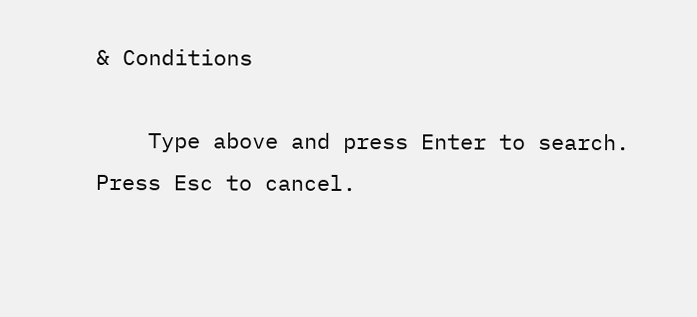& Conditions

    Type above and press Enter to search. Press Esc to cancel.